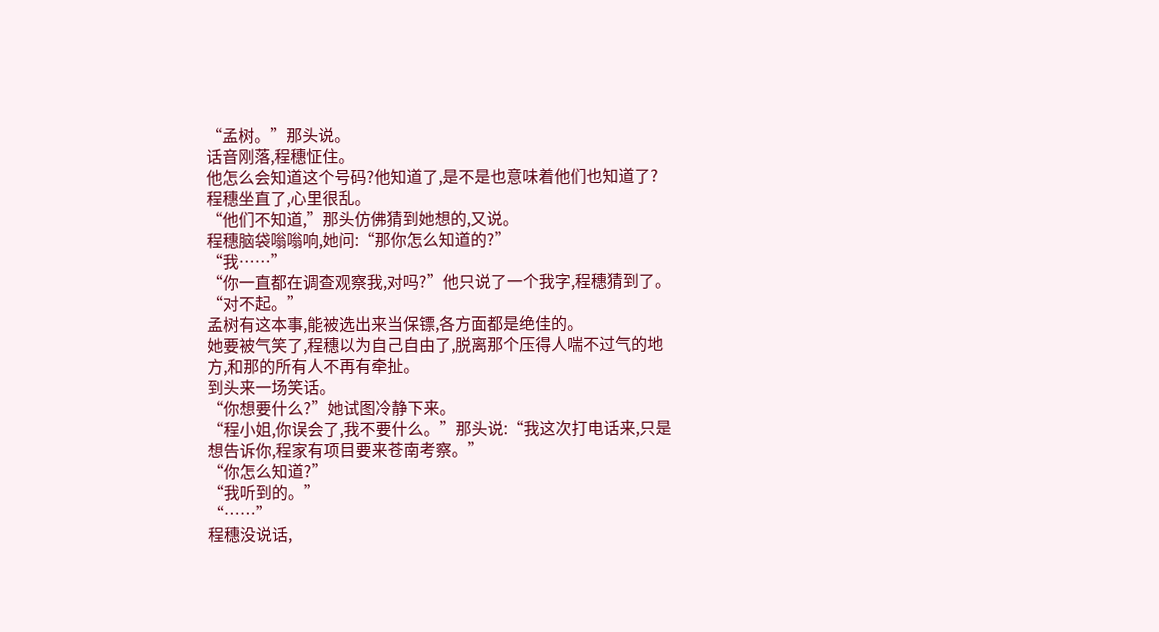“孟树。”那头说。
话音刚落,程穗怔住。
他怎么会知道这个号码?他知道了,是不是也意味着他们也知道了?
程穗坐直了,心里很乱。
“他们不知道,”那头仿佛猜到她想的,又说。
程穗脑袋嗡嗡响,她问:“那你怎么知道的?”
“我……”
“你一直都在调查观察我,对吗?”他只说了一个我字,程穗猜到了。
“对不起。”
孟树有这本事,能被选出来当保镖,各方面都是绝佳的。
她要被气笑了,程穗以为自己自由了,脱离那个压得人喘不过气的地方,和那的所有人不再有牵扯。
到头来一场笑话。
“你想要什么?”她试图冷静下来。
“程小姐,你误会了,我不要什么。”那头说:“我这次打电话来,只是想告诉你,程家有项目要来苍南考察。”
“你怎么知道?”
“我听到的。”
“……”
程穗没说话,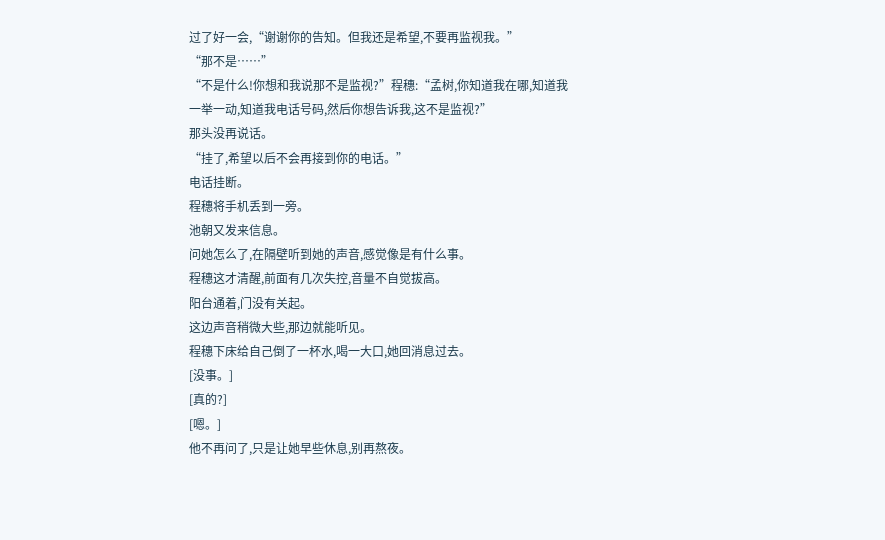过了好一会,“谢谢你的告知。但我还是希望,不要再监视我。”
“那不是……”
“不是什么!你想和我说那不是监视?”程穗:“孟树,你知道我在哪,知道我一举一动,知道我电话号码,然后你想告诉我,这不是监视?”
那头没再说话。
“挂了,希望以后不会再接到你的电话。”
电话挂断。
程穗将手机丢到一旁。
池朝又发来信息。
问她怎么了,在隔壁听到她的声音,感觉像是有什么事。
程穗这才清醒,前面有几次失控,音量不自觉拔高。
阳台通着,门没有关起。
这边声音稍微大些,那边就能听见。
程穗下床给自己倒了一杯水,喝一大口,她回消息过去。
[没事。]
[真的?]
[嗯。]
他不再问了,只是让她早些休息,别再熬夜。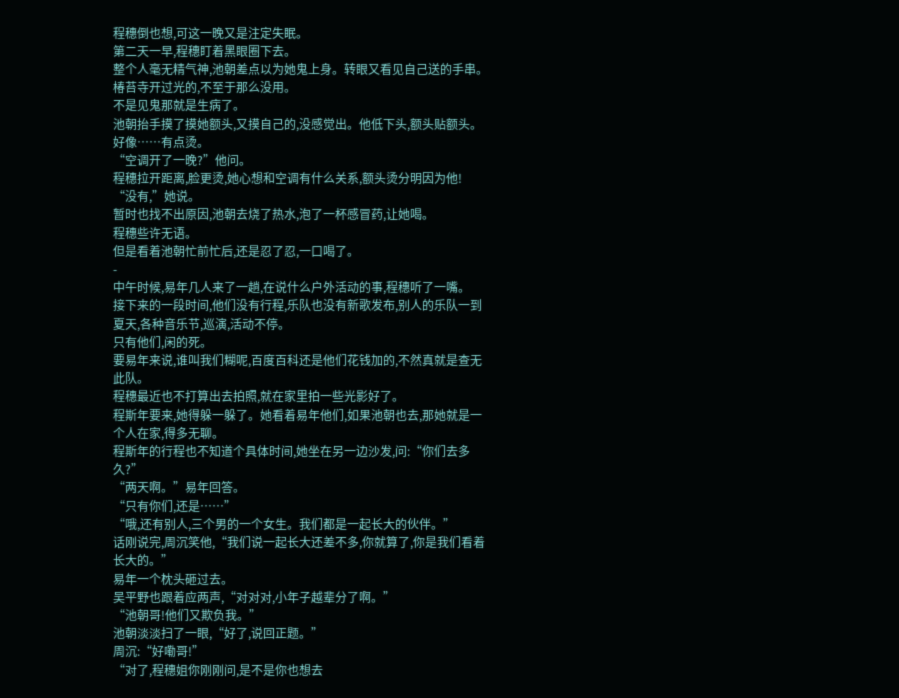程穗倒也想,可这一晚又是注定失眠。
第二天一早,程穗盯着黑眼圈下去。
整个人毫无精气神,池朝差点以为她鬼上身。转眼又看见自己送的手串。
椿苔寺开过光的,不至于那么没用。
不是见鬼那就是生病了。
池朝抬手摸了摸她额头,又摸自己的,没感觉出。他低下头,额头贴额头。
好像……有点烫。
“空调开了一晚?”他问。
程穗拉开距离,脸更烫,她心想和空调有什么关系,额头烫分明因为他!
“没有,”她说。
暂时也找不出原因,池朝去烧了热水,泡了一杯感冒药,让她喝。
程穗些许无语。
但是看着池朝忙前忙后,还是忍了忍,一口喝了。
-
中午时候,易年几人来了一趟,在说什么户外活动的事,程穗听了一嘴。
接下来的一段时间,他们没有行程,乐队也没有新歌发布,别人的乐队一到夏天,各种音乐节,巡演,活动不停。
只有他们,闲的死。
要易年来说,谁叫我们糊呢,百度百科还是他们花钱加的,不然真就是查无此队。
程穗最近也不打算出去拍照,就在家里拍一些光影好了。
程斯年要来,她得躲一躲了。她看着易年他们,如果池朝也去,那她就是一个人在家,得多无聊。
程斯年的行程也不知道个具体时间,她坐在另一边沙发,问:“你们去多久?”
“两天啊。”易年回答。
“只有你们,还是……”
“哦,还有别人,三个男的一个女生。我们都是一起长大的伙伴。”
话刚说完,周沉笑他,“我们说一起长大还差不多,你就算了,你是我们看着长大的。”
易年一个枕头砸过去。
吴平野也跟着应两声,“对对对,小年子越辈分了啊。”
“池朝哥!他们又欺负我。”
池朝淡淡扫了一眼,“好了,说回正题。”
周沉:“好嘞哥!”
“对了,程穗姐你刚刚问,是不是你也想去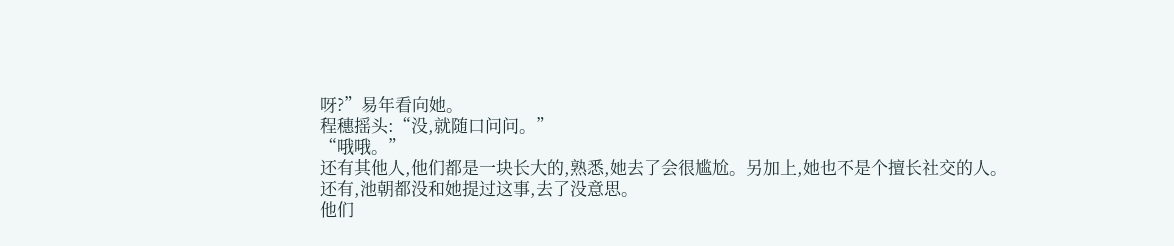呀?”易年看向她。
程穗摇头:“没,就随口问问。”
“哦哦。”
还有其他人,他们都是一块长大的,熟悉,她去了会很尴尬。另加上,她也不是个擅长社交的人。
还有,池朝都没和她提过这事,去了没意思。
他们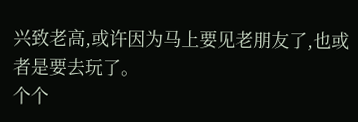兴致老高,或许因为马上要见老朋友了,也或者是要去玩了。
个个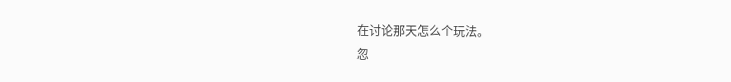在讨论那天怎么个玩法。
忽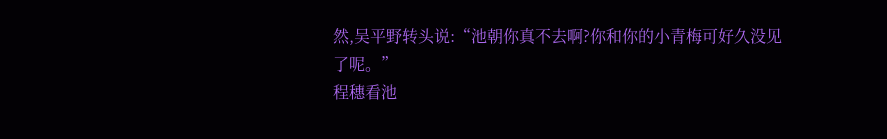然,吴平野转头说:“池朝你真不去啊?你和你的小青梅可好久没见了呢。”
程穗看池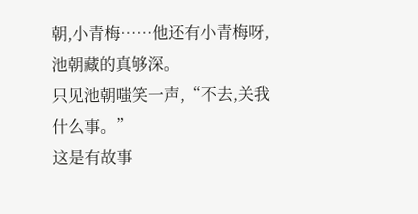朝,小青梅……他还有小青梅呀,池朝藏的真够深。
只见池朝嗤笑一声,“不去,关我什么事。”
这是有故事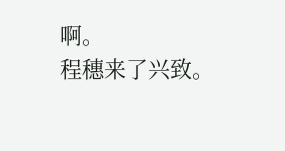啊。
程穗来了兴致。